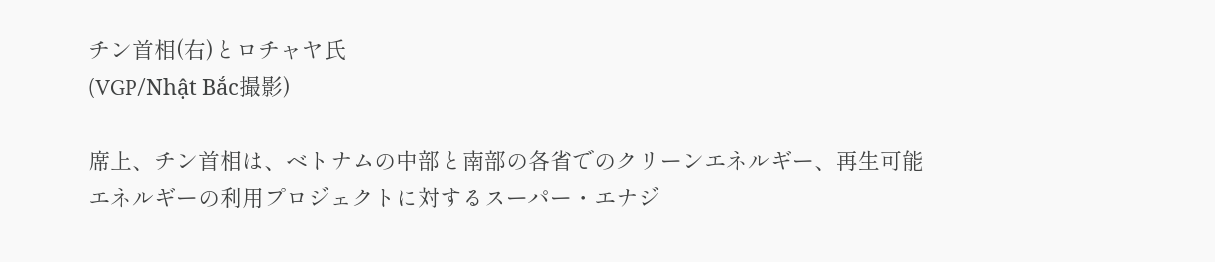チン首相(右)とロチャヤ氏
(VGP/Nhật Bắc撮影)

席上、チン首相は、ベトナムの中部と南部の各省でのクリーンエネルギー、再生可能エネルギーの利用プロジェクトに対するスーパー・エナジ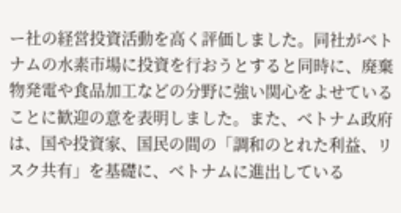ー社の経営投資活動を高く評価しました。同社がベトナムの水素市場に投資を行おうとすると同時に、廃棄物発電や食品加工などの分野に強い関心をよせていることに歓迎の意を表明しました。また、ベトナム政府は、国や投資家、国民の間の「調和のとれた利益、リスク共有」を基礎に、ベトナムに進出している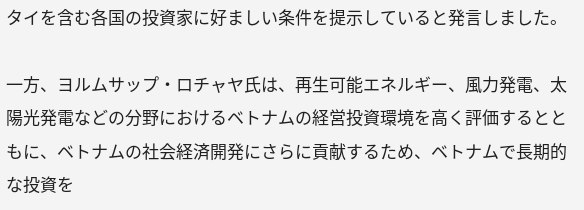タイを含む各国の投資家に好ましい条件を提示していると発言しました。

一方、ヨルムサップ・ロチャヤ氏は、再生可能エネルギー、風力発電、太陽光発電などの分野におけるベトナムの経営投資環境を高く評価するとともに、ベトナムの社会経済開発にさらに貢献するため、ベトナムで長期的な投資を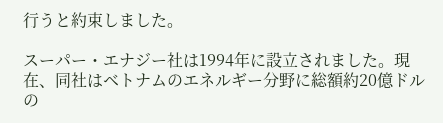行うと約束しました。

スーパー・エナジー社は1994年に設立されました。現在、同社はベトナムのエネルギー分野に総額約20億ドルの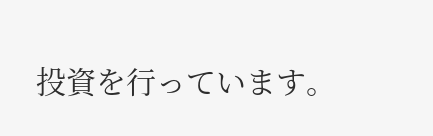投資を行っています。